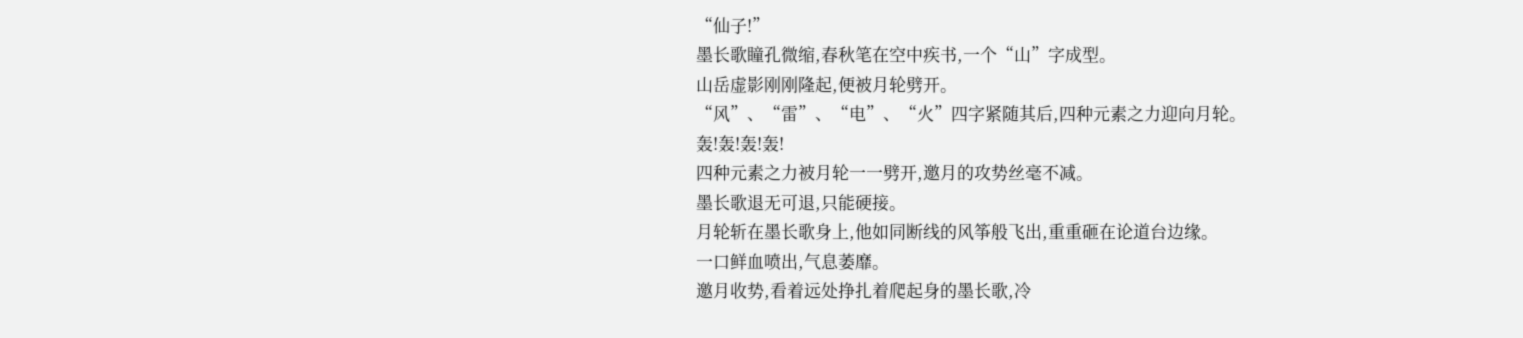“仙子!”
墨长歌瞳孔微缩,春秋笔在空中疾书,一个“山”字成型。
山岳虚影刚刚隆起,便被月轮劈开。
“风”、“雷”、“电”、“火”四字紧随其后,四种元素之力迎向月轮。
轰!轰!轰!轰!
四种元素之力被月轮一一劈开,邀月的攻势丝毫不减。
墨长歌退无可退,只能硬接。
月轮斩在墨长歌身上,他如同断线的风筝般飞出,重重砸在论道台边缘。
一口鲜血喷出,气息萎靡。
邀月收势,看着远处挣扎着爬起身的墨长歌,冷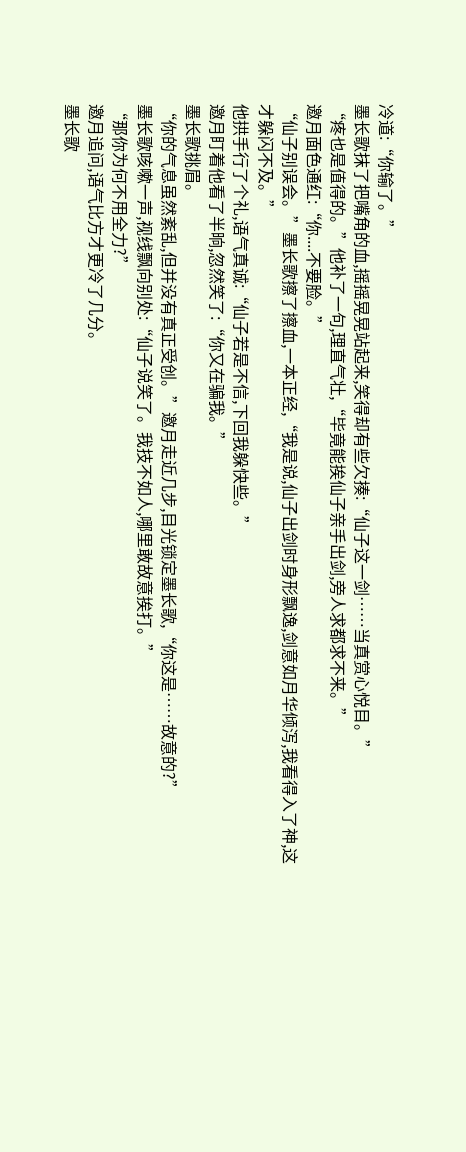冷道:“你输了。”
墨长歌抹了把嘴角的血,摇摇晃晃站起来,笑得却有些欠揍:“仙子这一剑……当真赏心悦目。”
“疼也是值得的。”他补了一句,理直气壮,“毕竟能挨仙子亲手出剑,旁人求都求不来。”
邀月面色通红:“你....不要脸。”
“仙子别误会。”墨长歌擦了擦血,一本正经,“我是说,仙子出剑时身形飘逸,剑意如月华倾泻,我看得入了神,这才躲闪不及。”
他拱手行了个礼,语气真诚:“仙子若是不信,下回我躲快些。”
邀月盯着他看了半晌,忽然笑了:“你又在骗我。”
墨长歌挑眉。
“你的气息虽然紊乱,但并没有真正受创。”邀月走近几步,目光锁定墨长歌,“你这是……故意的?”
墨长歌咳嗽一声,视线飘向别处:“仙子说笑了。我技不如人,哪里敢故意挨打。”
“那你为何不用全力?”
邀月追问,语气比方才更冷了几分。
墨长歌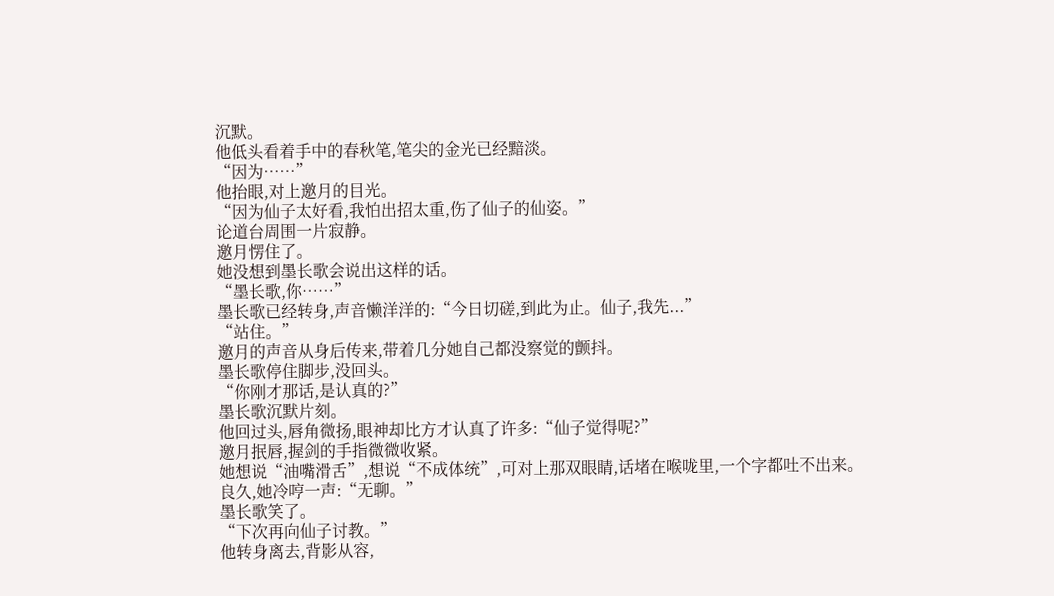沉默。
他低头看着手中的春秋笔,笔尖的金光已经黯淡。
“因为……”
他抬眼,对上邀月的目光。
“因为仙子太好看,我怕出招太重,伤了仙子的仙姿。”
论道台周围一片寂静。
邀月愣住了。
她没想到墨长歌会说出这样的话。
“墨长歌,你……”
墨长歌已经转身,声音懒洋洋的:“今日切磋,到此为止。仙子,我先...”
“站住。”
邀月的声音从身后传来,带着几分她自己都没察觉的颤抖。
墨长歌停住脚步,没回头。
“你刚才那话,是认真的?”
墨长歌沉默片刻。
他回过头,唇角微扬,眼神却比方才认真了许多:“仙子觉得呢?”
邀月抿唇,握剑的手指微微收紧。
她想说“油嘴滑舌”,想说“不成体统”,可对上那双眼睛,话堵在喉咙里,一个字都吐不出来。
良久,她冷哼一声:“无聊。”
墨长歌笑了。
“下次再向仙子讨教。”
他转身离去,背影从容,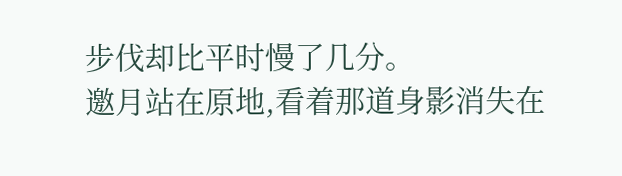步伐却比平时慢了几分。
邀月站在原地,看着那道身影消失在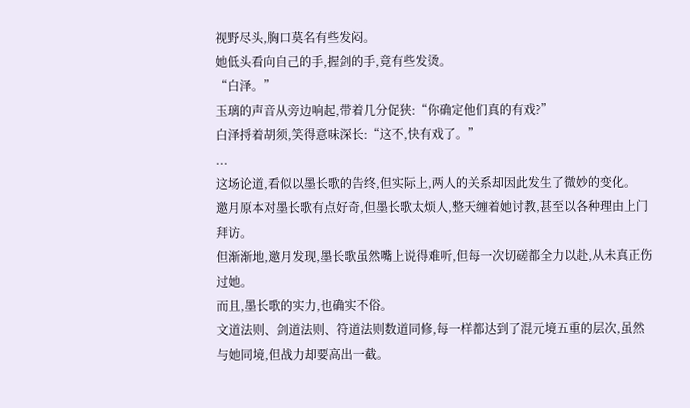视野尽头,胸口莫名有些发闷。
她低头看向自己的手,握剑的手,竟有些发烫。
“白泽。”
玉璃的声音从旁边响起,带着几分促狭:“你确定他们真的有戏?”
白泽捋着胡须,笑得意味深长:“这不,快有戏了。”
...
这场论道,看似以墨长歌的告终,但实际上,两人的关系却因此发生了微妙的变化。
邀月原本对墨长歌有点好奇,但墨长歌太烦人,整天缠着她讨教,甚至以各种理由上门拜访。
但渐渐地,邀月发现,墨长歌虽然嘴上说得难听,但每一次切磋都全力以赴,从未真正伤过她。
而且,墨长歌的实力,也确实不俗。
文道法则、剑道法则、符道法则数道同修,每一样都达到了混元境五重的层次,虽然与她同境,但战力却要高出一截。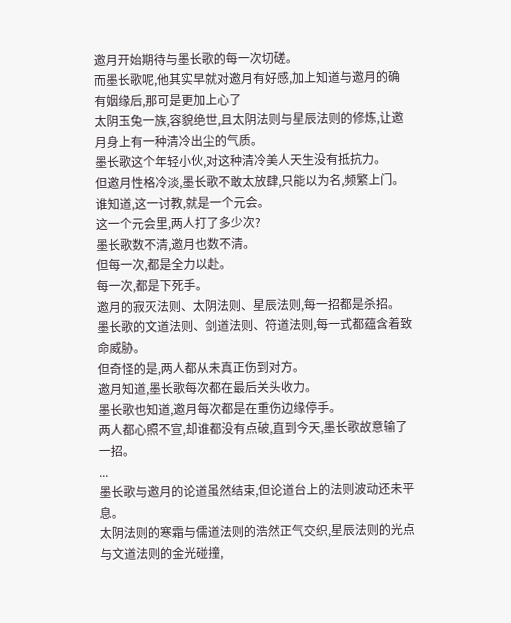邀月开始期待与墨长歌的每一次切磋。
而墨长歌呢,他其实早就对邀月有好感,加上知道与邀月的确有姻缘后,那可是更加上心了
太阴玉兔一族,容貌绝世,且太阴法则与星辰法则的修炼,让邀月身上有一种清冷出尘的气质。
墨长歌这个年轻小伙,对这种清冷美人天生没有抵抗力。
但邀月性格冷淡,墨长歌不敢太放肆,只能以为名,频繁上门。谁知道,这一讨教,就是一个元会。
这一个元会里,两人打了多少次?
墨长歌数不清,邀月也数不清。
但每一次,都是全力以赴。
每一次,都是下死手。
邀月的寂灭法则、太阴法则、星辰法则,每一招都是杀招。
墨长歌的文道法则、剑道法则、符道法则,每一式都蕴含着致命威胁。
但奇怪的是,两人都从未真正伤到对方。
邀月知道,墨长歌每次都在最后关头收力。
墨长歌也知道,邀月每次都是在重伤边缘停手。
两人都心照不宣,却谁都没有点破,直到今天,墨长歌故意输了一招。
...
墨长歌与邀月的论道虽然结束,但论道台上的法则波动还未平息。
太阴法则的寒霜与儒道法则的浩然正气交织,星辰法则的光点与文道法则的金光碰撞,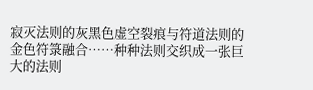寂灭法则的灰黑色虚空裂痕与符道法则的金色符箓融合……种种法则交织成一张巨大的法则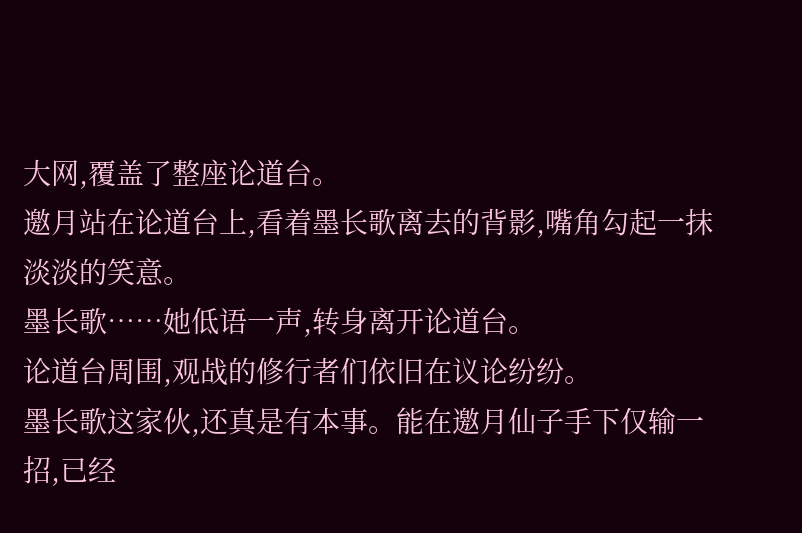大网,覆盖了整座论道台。
邀月站在论道台上,看着墨长歌离去的背影,嘴角勾起一抹淡淡的笑意。
墨长歌……她低语一声,转身离开论道台。
论道台周围,观战的修行者们依旧在议论纷纷。
墨长歌这家伙,还真是有本事。能在邀月仙子手下仅输一招,已经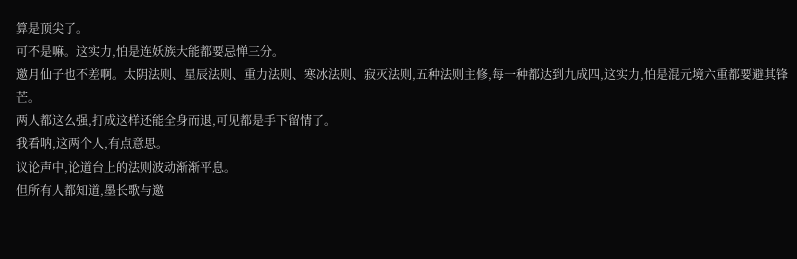算是顶尖了。
可不是嘛。这实力,怕是连妖族大能都要忌惮三分。
邀月仙子也不差啊。太阴法则、星辰法则、重力法则、寒冰法则、寂灭法则,五种法则主修,每一种都达到九成四,这实力,怕是混元境六重都要避其锋芒。
两人都这么强,打成这样还能全身而退,可见都是手下留情了。
我看呐,这两个人,有点意思。
议论声中,论道台上的法则波动渐渐平息。
但所有人都知道,墨长歌与邀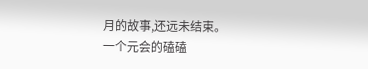月的故事,还远未结束。
一个元会的磕磕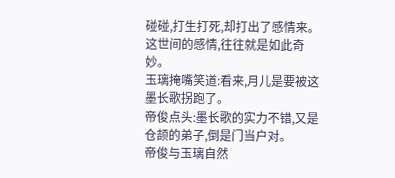碰碰,打生打死,却打出了感情来。
这世间的感情,往往就是如此奇妙。
玉璃掩嘴笑道:看来,月儿是要被这墨长歌拐跑了。
帝俊点头:墨长歌的实力不错,又是仓颉的弟子,倒是门当户对。
帝俊与玉璃自然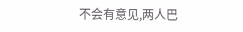不会有意见,两人巴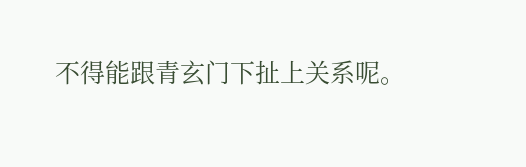不得能跟青玄门下扯上关系呢。